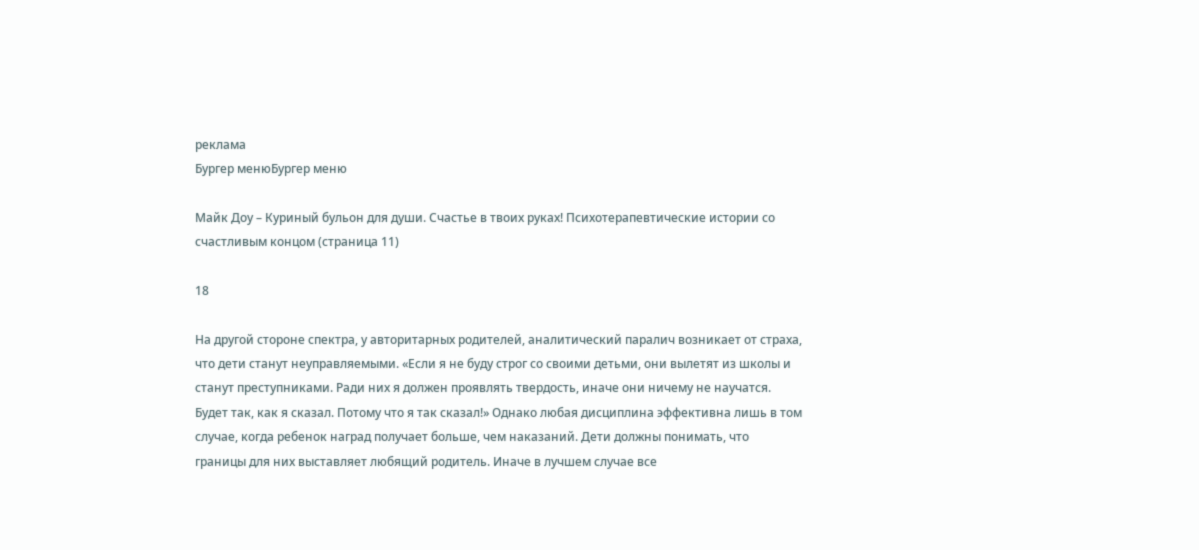реклама
Бургер менюБургер меню

Майк Доу – Куриный бульон для души. Счастье в твоих руках! Психотерапевтические истории со счастливым концом (страница 11)

18

На другой стороне спектра, у авторитарных родителей, аналитический паралич возникает от страха, что дети станут неуправляемыми. «Если я не буду строг со своими детьми, они вылетят из школы и станут преступниками. Ради них я должен проявлять твердость, иначе они ничему не научатся. Будет так, как я сказал. Потому что я так сказал!» Однако любая дисциплина эффективна лишь в том случае, когда ребенок наград получает больше, чем наказаний. Дети должны понимать, что границы для них выставляет любящий родитель. Иначе в лучшем случае все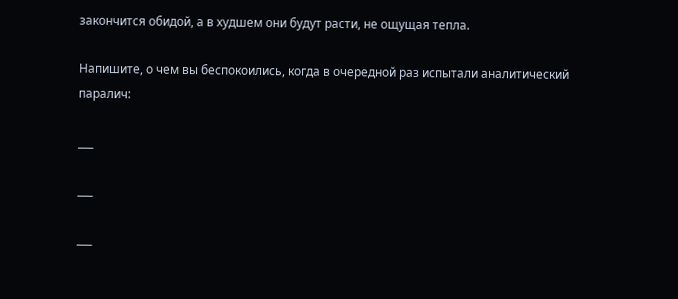закончится обидой, а в худшем они будут расти, не ощущая тепла.

Напишите, о чем вы беспокоились, когда в очередной раз испытали аналитический паралич:

___

___

___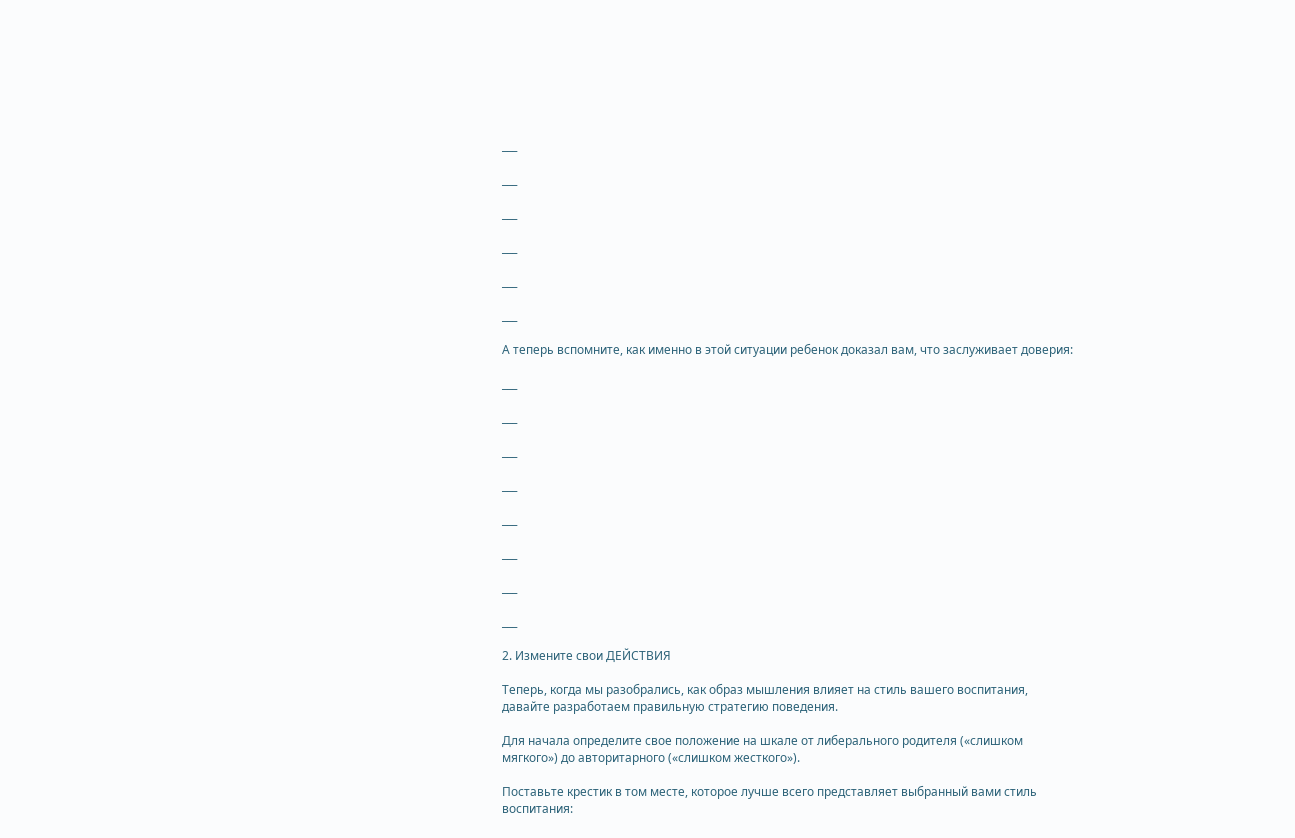___

___

___

___

___

___

А теперь вспомните, как именно в этой ситуации ребенок доказал вам, что заслуживает доверия:

___

___

___

___

___

___

___

___

2. Измените свои ДЕЙСТВИЯ

Теперь, когда мы разобрались, как образ мышления влияет на стиль вашего воспитания, давайте разработаем правильную стратегию поведения.

Для начала определите свое положение на шкале от либерального родителя («слишком мягкого») до авторитарного («слишком жесткого»).

Поставьте крестик в том месте, которое лучше всего представляет выбранный вами стиль воспитания: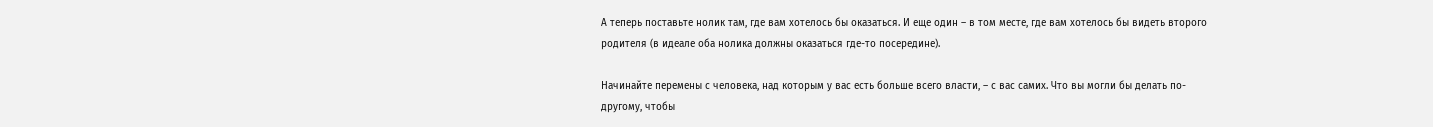А теперь поставьте нолик там, где вам хотелось бы оказаться. И еще один – в том месте, где вам хотелось бы видеть второго родителя (в идеале оба нолика должны оказаться где-то посередине).

Начинайте перемены с человека, над которым у вас есть больше всего власти, – с вас самих. Что вы могли бы делать по-другому, чтобы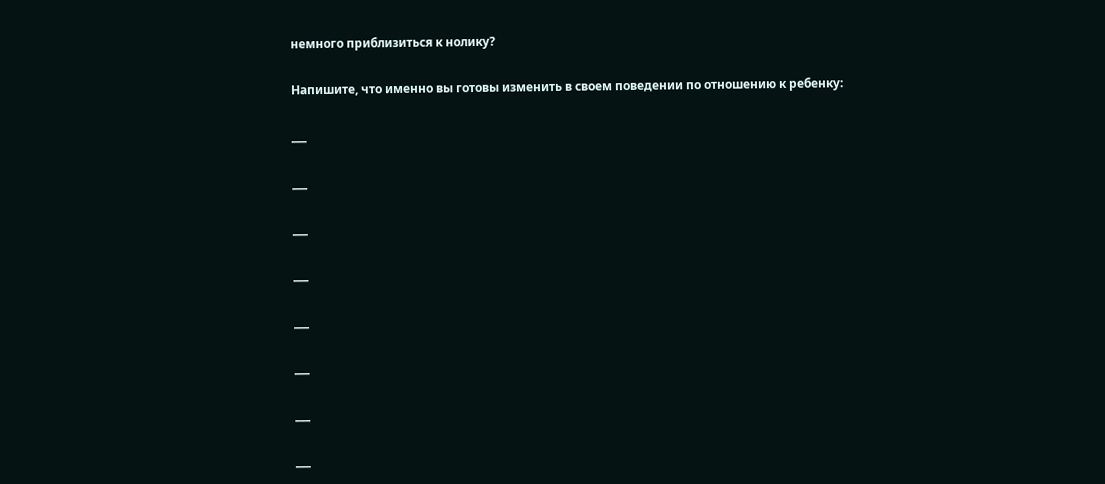немного приблизиться к нолику?

Напишите, что именно вы готовы изменить в своем поведении по отношению к ребенку:

___

___

___

___

___

___

___

___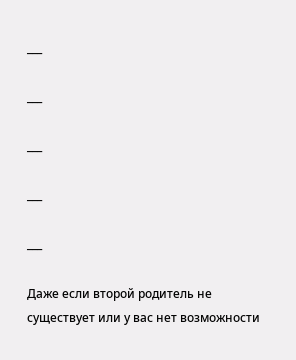___

___

___

___

___

Даже если второй родитель не существует или у вас нет возможности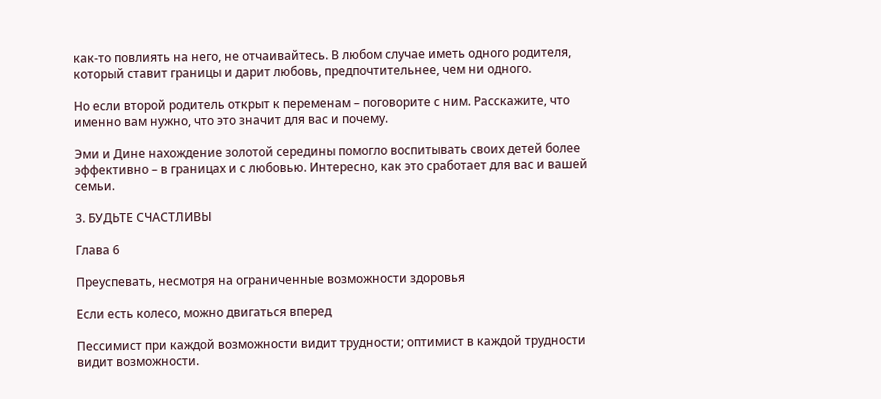как-то повлиять на него, не отчаивайтесь. В любом случае иметь одного родителя, который ставит границы и дарит любовь, предпочтительнее, чем ни одного.

Но если второй родитель открыт к переменам – поговорите с ним. Расскажите, что именно вам нужно, что это значит для вас и почему.

Эми и Дине нахождение золотой середины помогло воспитывать своих детей более эффективно – в границах и с любовью. Интересно, как это сработает для вас и вашей семьи.

3. БУДЬТЕ СЧАСТЛИВЫ

Глава 6

Преуспевать, несмотря на ограниченные возможности здоровья

Если есть колесо, можно двигаться вперед

Пессимист при каждой возможности видит трудности; оптимист в каждой трудности видит возможности.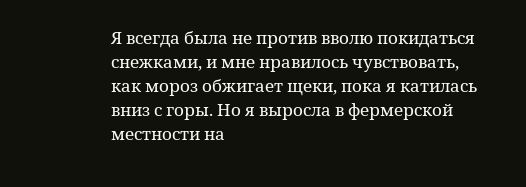Я всегда была не против вволю покидаться снежками, и мне нравилось чувствовать, как мороз обжигает щеки, пока я катилась вниз с горы. Но я выросла в фермерской местности на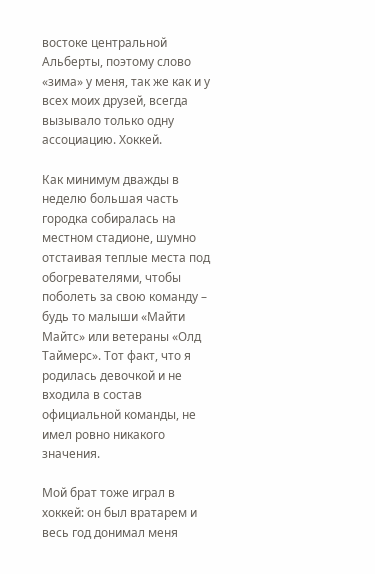востоке центральной Альберты, поэтому слово «зима» у меня, так же как и у всех моих друзей, всегда вызывало только одну ассоциацию. Хоккей.

Как минимум дважды в неделю большая часть городка собиралась на местном стадионе, шумно отстаивая теплые места под обогревателями, чтобы поболеть за свою команду – будь то малыши «Майти Майтс» или ветераны «Олд Таймерс». Тот факт, что я родилась девочкой и не входила в состав официальной команды, не имел ровно никакого значения.

Мой брат тоже играл в хоккей: он был вратарем и весь год донимал меня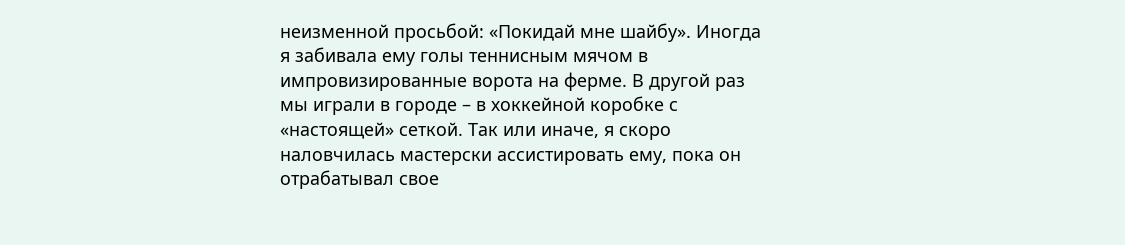неизменной просьбой: «Покидай мне шайбу». Иногда я забивала ему голы теннисным мячом в импровизированные ворота на ферме. В другой раз мы играли в городе – в хоккейной коробке с «настоящей» сеткой. Так или иначе, я скоро наловчилась мастерски ассистировать ему, пока он отрабатывал свое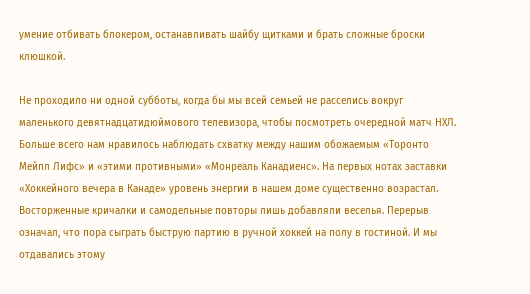умение отбивать блокером, останавливать шайбу щитками и брать сложные броски клюшкой.

Не проходило ни одной субботы, когда бы мы всей семьей не расселись вокруг маленького девятнадцатидюймового телевизора, чтобы посмотреть очередной матч НХЛ. Больше всего нам нравилось наблюдать схватку между нашим обожаемым «Торонто Мейпл Лифс» и «этими противными» «Монреаль Канадиенс». На первых нотах заставки «Хоккейного вечера в Канаде» уровень энергии в нашем доме существенно возрастал. Восторженные кричалки и самодельные повторы лишь добавляли веселья. Перерыв означал, что пора сыграть быструю партию в ручной хоккей на полу в гостиной. И мы отдавались этому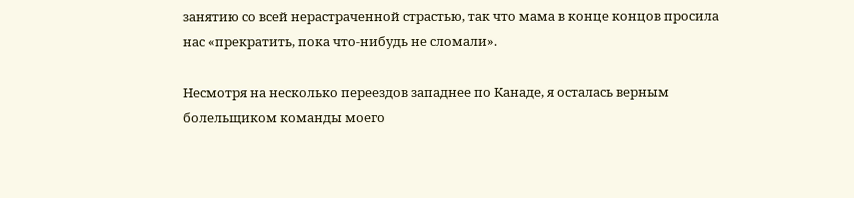занятию со всей нерастраченной страстью, так что мама в конце концов просила нас «прекратить, пока что-нибудь не сломали».

Несмотря на несколько переездов западнее по Канаде, я осталась верным болельщиком команды моего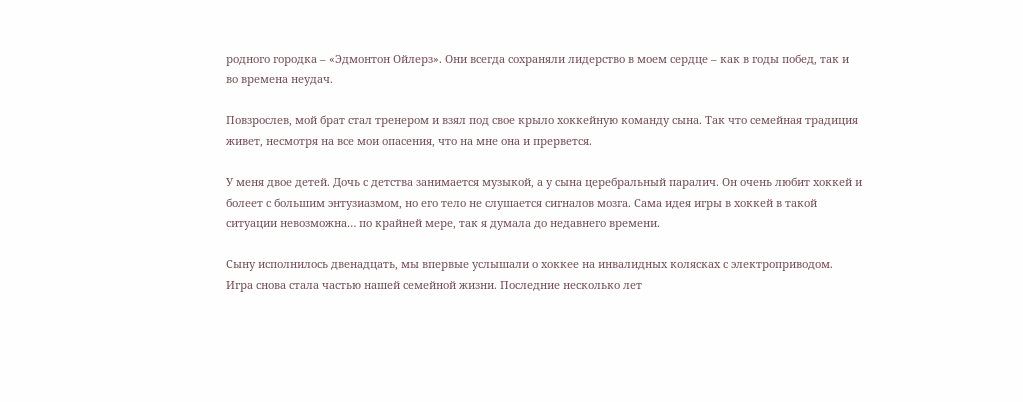родного городка – «Эдмонтон Ойлерз». Они всегда сохраняли лидерство в моем сердце – как в годы побед, так и во времена неудач.

Повзрослев, мой брат стал тренером и взял под свое крыло хоккейную команду сына. Так что семейная традиция живет, несмотря на все мои опасения, что на мне она и прервется.

У меня двое детей. Дочь с детства занимается музыкой, а у сына церебральный паралич. Он очень любит хоккей и болеет с большим энтузиазмом, но его тело не слушается сигналов мозга. Сама идея игры в хоккей в такой ситуации невозможна… по крайней мере, так я думала до недавнего времени.

Сыну исполнилось двенадцать, мы впервые услышали о хоккее на инвалидных колясках с электроприводом. Игра снова стала частью нашей семейной жизни. Последние несколько лет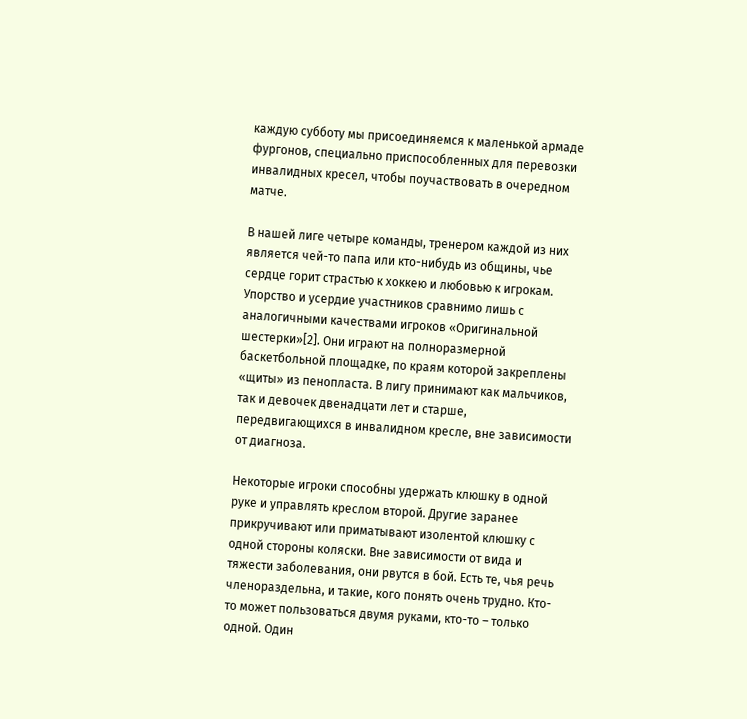каждую субботу мы присоединяемся к маленькой армаде фургонов, специально приспособленных для перевозки инвалидных кресел, чтобы поучаствовать в очередном матче.

В нашей лиге четыре команды, тренером каждой из них является чей-то папа или кто-нибудь из общины, чье сердце горит страстью к хоккею и любовью к игрокам. Упорство и усердие участников сравнимо лишь с аналогичными качествами игроков «Оригинальной шестерки»[2]. Они играют на полноразмерной баскетбольной площадке, по краям которой закреплены «щиты» из пенопласта. В лигу принимают как мальчиков, так и девочек двенадцати лет и старше, передвигающихся в инвалидном кресле, вне зависимости от диагноза.

Некоторые игроки способны удержать клюшку в одной руке и управлять креслом второй. Другие заранее прикручивают или приматывают изолентой клюшку с одной стороны коляски. Вне зависимости от вида и тяжести заболевания, они рвутся в бой. Есть те, чья речь членораздельна, и такие, кого понять очень трудно. Кто-то может пользоваться двумя руками, кто-то – только одной. Один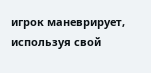игрок маневрирует, используя свой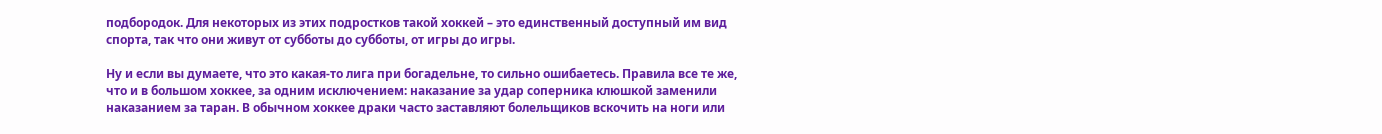подбородок. Для некоторых из этих подростков такой хоккей – это единственный доступный им вид спорта, так что они живут от субботы до субботы, от игры до игры.

Ну и если вы думаете, что это какая-то лига при богадельне, то сильно ошибаетесь. Правила все те же, что и в большом хоккее, за одним исключением: наказание за удар соперника клюшкой заменили наказанием за таран. В обычном хоккее драки часто заставляют болельщиков вскочить на ноги или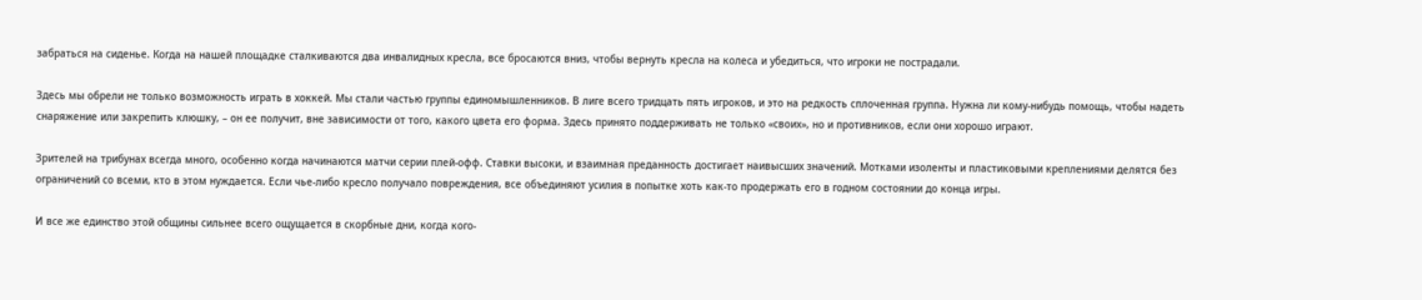забраться на сиденье. Когда на нашей площадке сталкиваются два инвалидных кресла, все бросаются вниз, чтобы вернуть кресла на колеса и убедиться, что игроки не пострадали.

Здесь мы обрели не только возможность играть в хоккей. Мы стали частью группы единомышленников. В лиге всего тридцать пять игроков, и это на редкость сплоченная группа. Нужна ли кому-нибудь помощь, чтобы надеть снаряжение или закрепить клюшку, – он ее получит, вне зависимости от того, какого цвета его форма. Здесь принято поддерживать не только «своих», но и противников, если они хорошо играют.

Зрителей на трибунах всегда много, особенно когда начинаются матчи серии плей-офф. Ставки высоки, и взаимная преданность достигает наивысших значений. Мотками изоленты и пластиковыми креплениями делятся без ограничений со всеми, кто в этом нуждается. Если чье-либо кресло получало повреждения, все объединяют усилия в попытке хоть как-то продержать его в годном состоянии до конца игры.

И все же единство этой общины сильнее всего ощущается в скорбные дни, когда кого-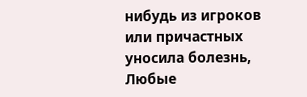нибудь из игроков или причастных уносила болезнь, Любые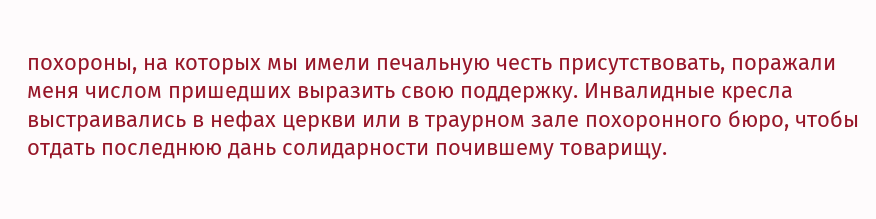похороны, на которых мы имели печальную честь присутствовать, поражали меня числом пришедших выразить свою поддержку. Инвалидные кресла выстраивались в нефах церкви или в траурном зале похоронного бюро, чтобы отдать последнюю дань солидарности почившему товарищу.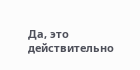Да, это действительно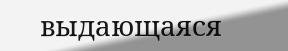выдающаяся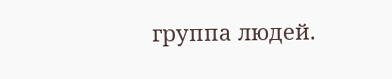группа людей.